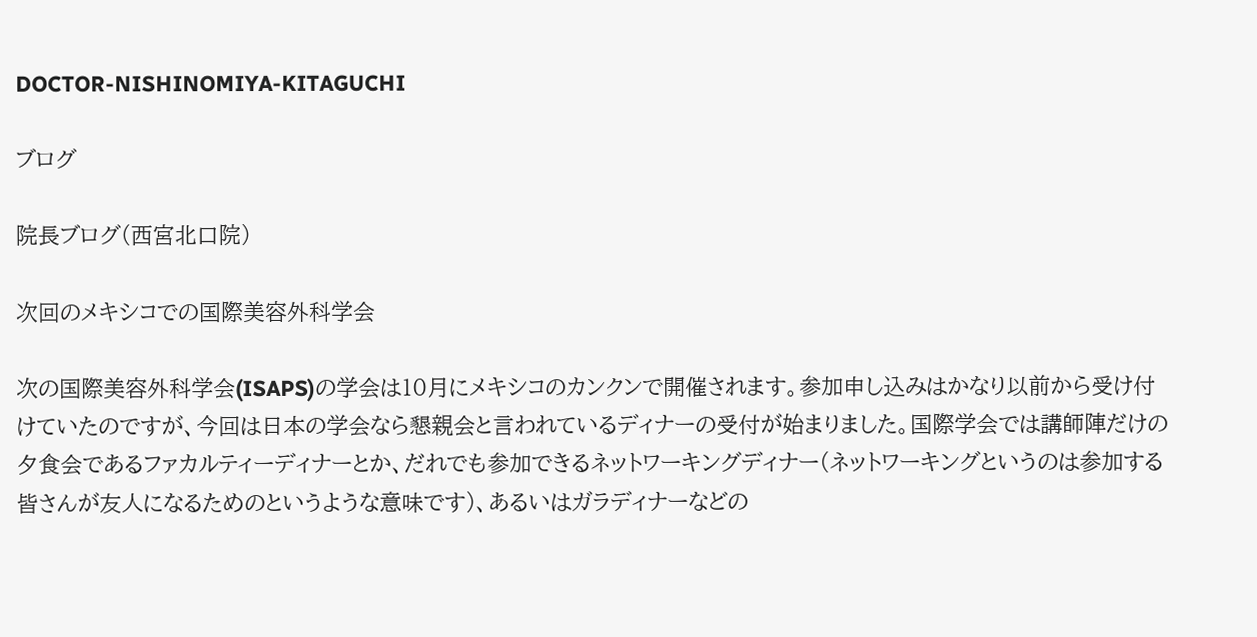DOCTOR-NISHINOMIYA-KITAGUCHI

ブログ

院長ブログ(西宮北口院)

次回のメキシコでの国際美容外科学会

次の国際美容外科学会(ISAPS)の学会は10月にメキシコのカンクンで開催されます。参加申し込みはかなり以前から受け付けていたのですが、今回は日本の学会なら懇親会と言われているディナーの受付が始まりました。国際学会では講師陣だけの夕食会であるファカルティーディナーとか、だれでも参加できるネットワーキングディナー(ネットワーキングというのは参加する皆さんが友人になるためのというような意味です)、あるいはガラディナーなどの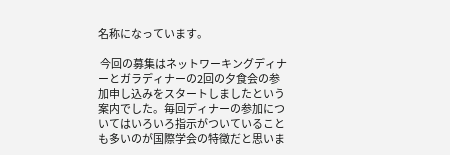名称になっています。

 今回の募集はネットワーキングディナーとガラディナーの2回の夕食会の参加申し込みをスタートしましたという案内でした。毎回ディナーの参加についてはいろいろ指示がついていることも多いのが国際学会の特徴だと思いま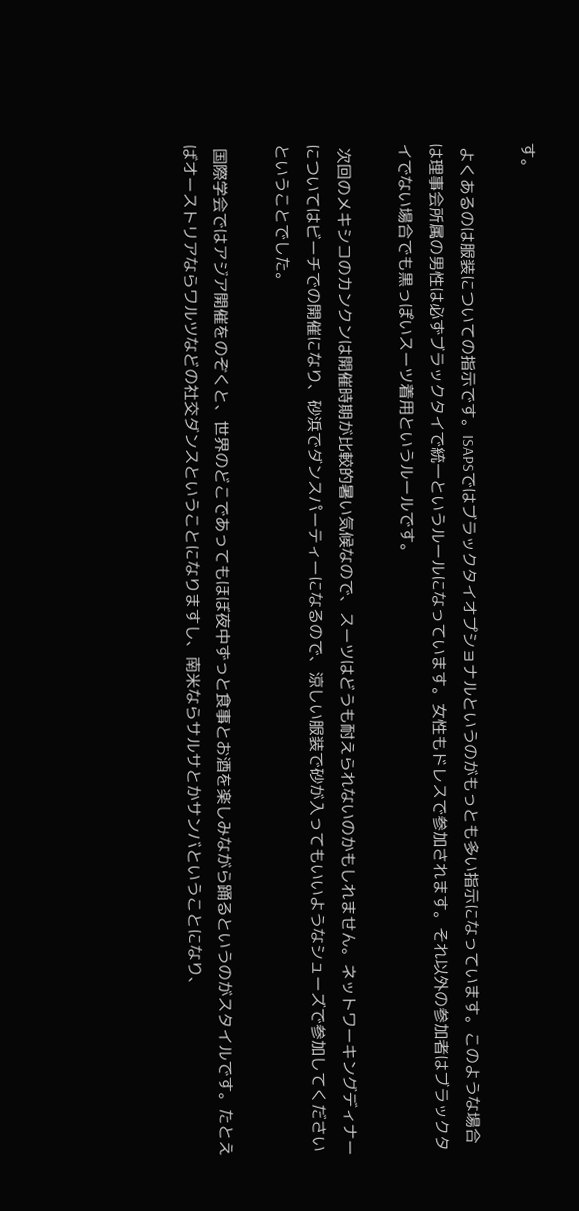す。

 よくあるのは服装についての指示です。ISAPSではブラックタイオプショナルというのがもっとも多い指示になっています。このような場合は理事会所属の男性は必ずブラックタイで統一というルールになっています。女性もドレスで参加されます。それ以外の参加者はブラックタイでない場合でも黒っぽいスーツ着用というルールです。

 次回のメキシコのカンクンは開催時期が比較的暑い気候なので、スーツはどうも耐えられないのかもしれません。ネットワーキングディナーについてはビーチでの開催になり、砂浜でダンスパーティーになるので、涼しい服装で砂が入ってもいいようなシューズで参加してくださいということでした。

 国際学会ではアジア開催をのぞくと、世界のどこであってもほぼ夜中ずっと食事とお酒を楽しみながら踊るというのがスタイルです。たとえばオーストリアならワルツなどの社交ダンスということになりますし、南米ならサルサとかサンバということになり、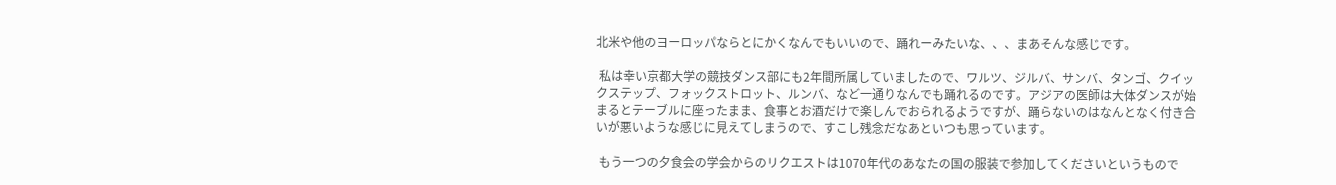北米や他のヨーロッパならとにかくなんでもいいので、踊れーみたいな、、、まあそんな感じです。

 私は幸い京都大学の競技ダンス部にも2年間所属していましたので、ワルツ、ジルバ、サンバ、タンゴ、クイックステップ、フォックストロット、ルンバ、など一通りなんでも踊れるのです。アジアの医師は大体ダンスが始まるとテーブルに座ったまま、食事とお酒だけで楽しんでおられるようですが、踊らないのはなんとなく付き合いが悪いような感じに見えてしまうので、すこし残念だなあといつも思っています。

 もう一つの夕食会の学会からのリクエストは1070年代のあなたの国の服装で参加してくださいというもので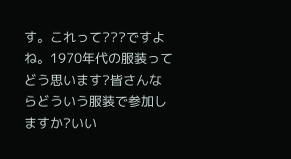す。これって???ですよね。1970年代の服装ってどう思います?皆さんならどういう服装で参加しますか?いい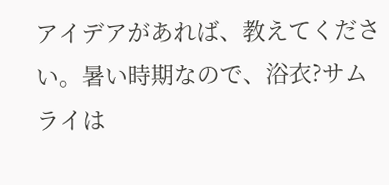アイデアがあれば、教えてください。暑い時期なので、浴衣?サムライは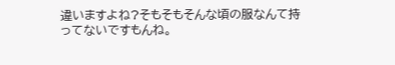違いますよね?そもそもそんな頃の服なんて持ってないですもんね。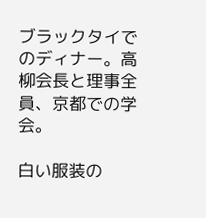ブラックタイでのディナー。高柳会長と理事全員、京都での学会。

白い服装の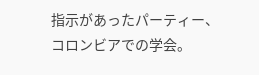指示があったパーティー、コロンビアでの学会。